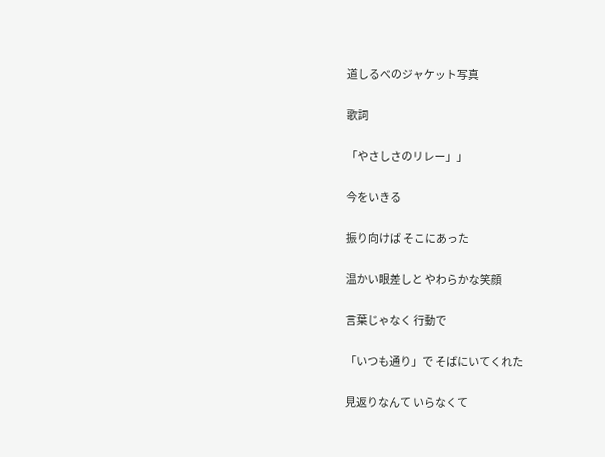道しるべのジャケット写真

歌詞

「やさしさのリレー」」

今をいきる

振り向けば そこにあった

温かい眼差しと やわらかな笑顔

言葉じゃなく 行動で

「いつも通り」で そばにいてくれた

見返りなんて いらなくて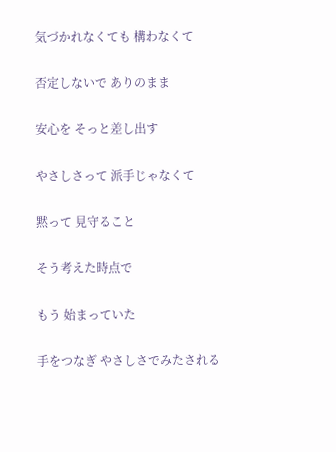気づかれなくても 構わなくて

否定しないで ありのまま

安心を そっと差し出す

やさしさって 派手じゃなくて

黙って 見守ること

そう考えた時点で

もう 始まっていた

手をつなぎ やさしさでみたされる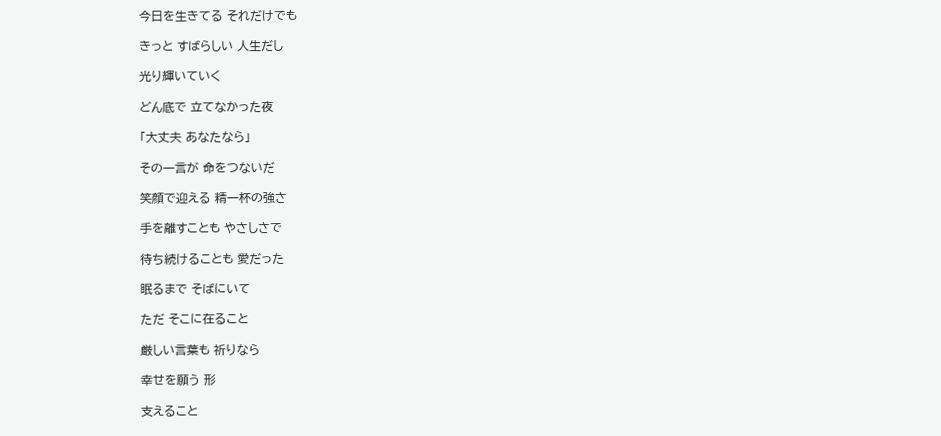今日を生きてる それだけでも

きっと すばらしい 人生だし

光り輝いていく

どん底で 立てなかった夜

「大丈夫 あなたなら」

その一言が 命をつないだ

笑顔で迎える 精一杯の強さ

手を離すことも やさしさで

待ち続けることも 愛だった

眠るまで そばにいて

ただ そこに在ること

厳しい言葉も 祈りなら

幸せを願う 形

支えること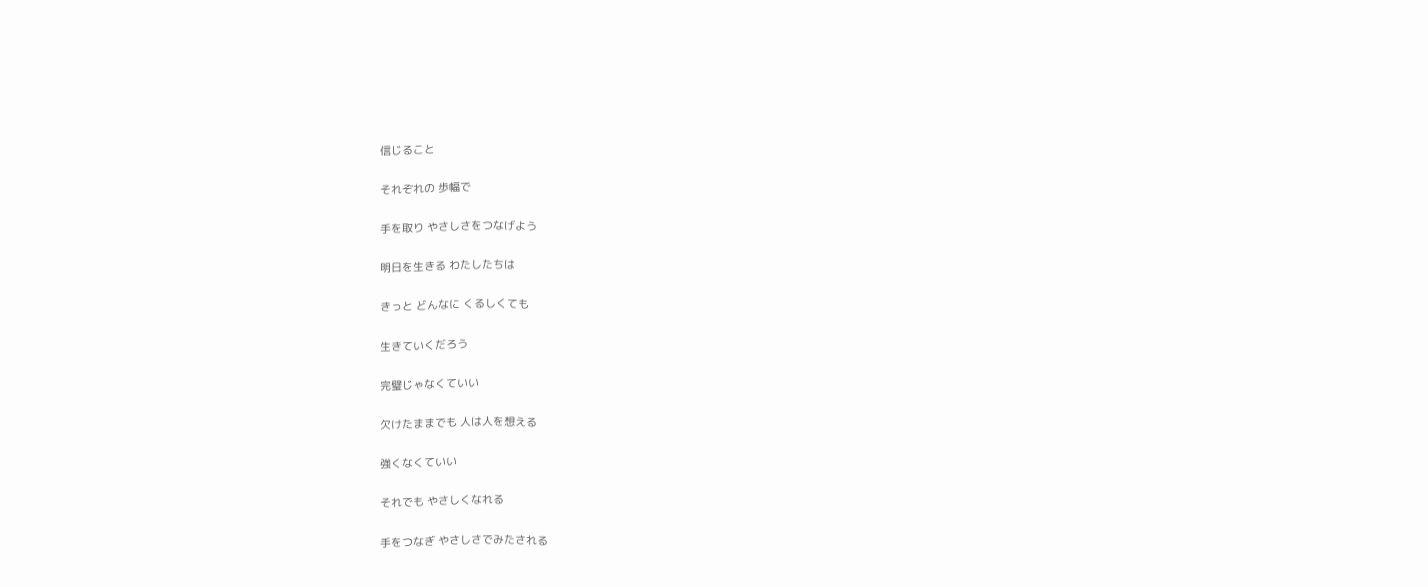信じること

それぞれの 歩幅で

手を取り やさしさをつなげよう

明日を生きる わたしたちは

きっと どんなに くるしくても

生きていくだろう

完璧じゃなくていい

欠けたままでも 人は人を想える

強くなくていい

それでも やさしくなれる

手をつなぎ やさしさでみたされる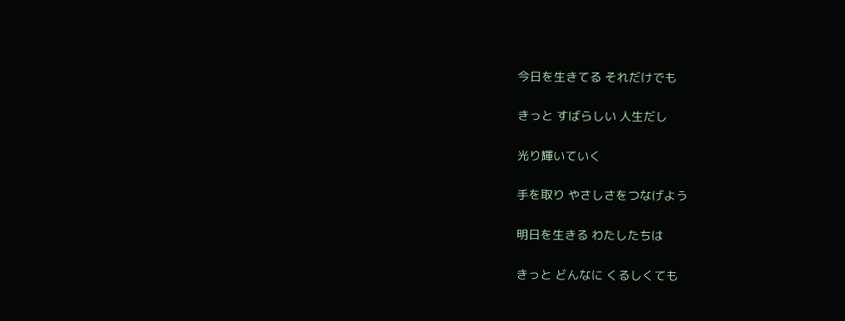今日を生きてる それだけでも

きっと すばらしい 人生だし

光り輝いていく

手を取り やさしさをつなげよう

明日を生きる わたしたちは

きっと どんなに くるしくても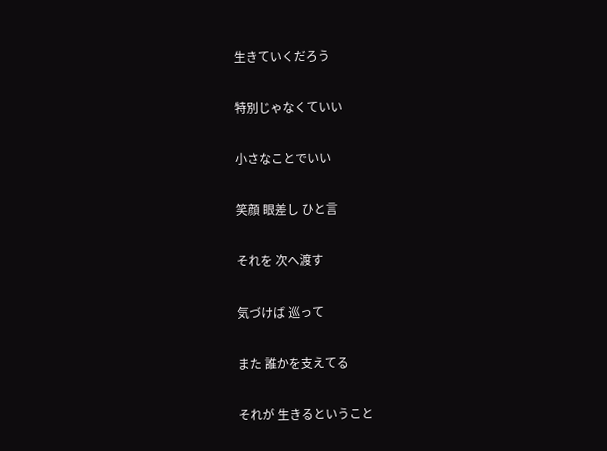生きていくだろう

特別じゃなくていい

小さなことでいい

笑顔 眼差し ひと言

それを 次へ渡す

気づけば 巡って

また 誰かを支えてる

それが 生きるということ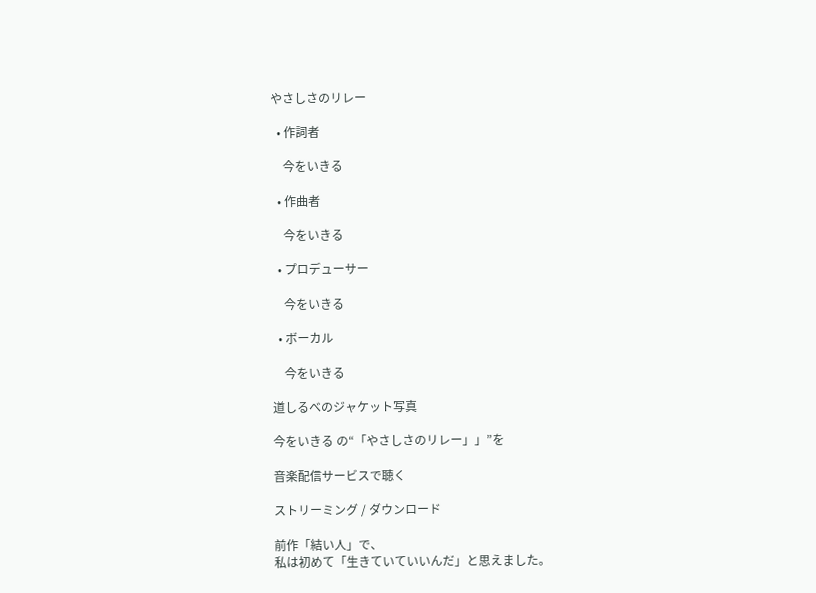やさしさのリレー

  • 作詞者

    今をいきる

  • 作曲者

    今をいきる

  • プロデューサー

    今をいきる

  • ボーカル

    今をいきる

道しるべのジャケット写真

今をいきる の“「やさしさのリレー」」”を

音楽配信サービスで聴く

ストリーミング / ダウンロード

前作「結い人」で、
私は初めて「生きていていいんだ」と思えました。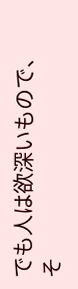でも人は欲深いもので、
そ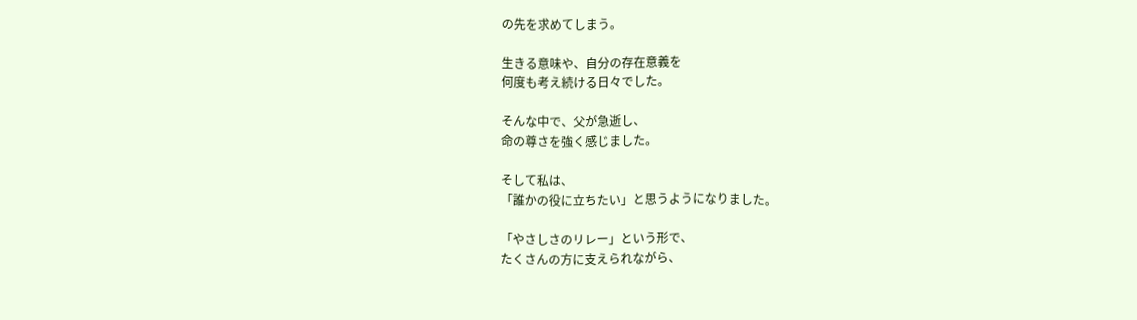の先を求めてしまう。

生きる意味や、自分の存在意義を
何度も考え続ける日々でした。

そんな中で、父が急逝し、
命の尊さを強く感じました。

そして私は、
「誰かの役に立ちたい」と思うようになりました。

「やさしさのリレー」という形で、
たくさんの方に支えられながら、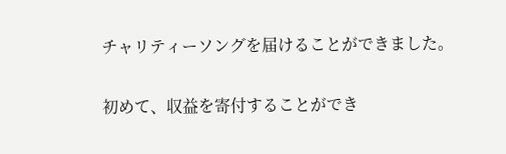チャリティーソングを届けることができました。

初めて、収益を寄付することができ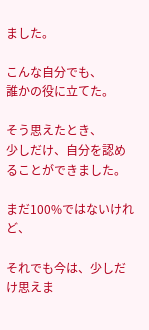ました。

こんな自分でも、
誰かの役に立てた。

そう思えたとき、
少しだけ、自分を認めることができました。

まだ100%ではないけれど、

それでも今は、少しだけ思えま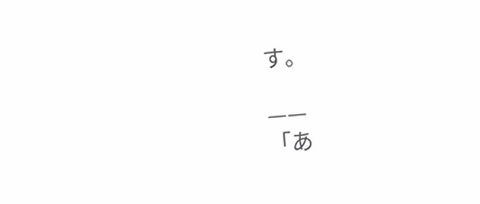す。

——
「あ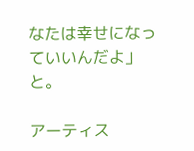なたは幸せになっていいんだよ」と。

アーティス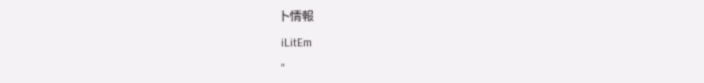ト情報

iLitEm

"